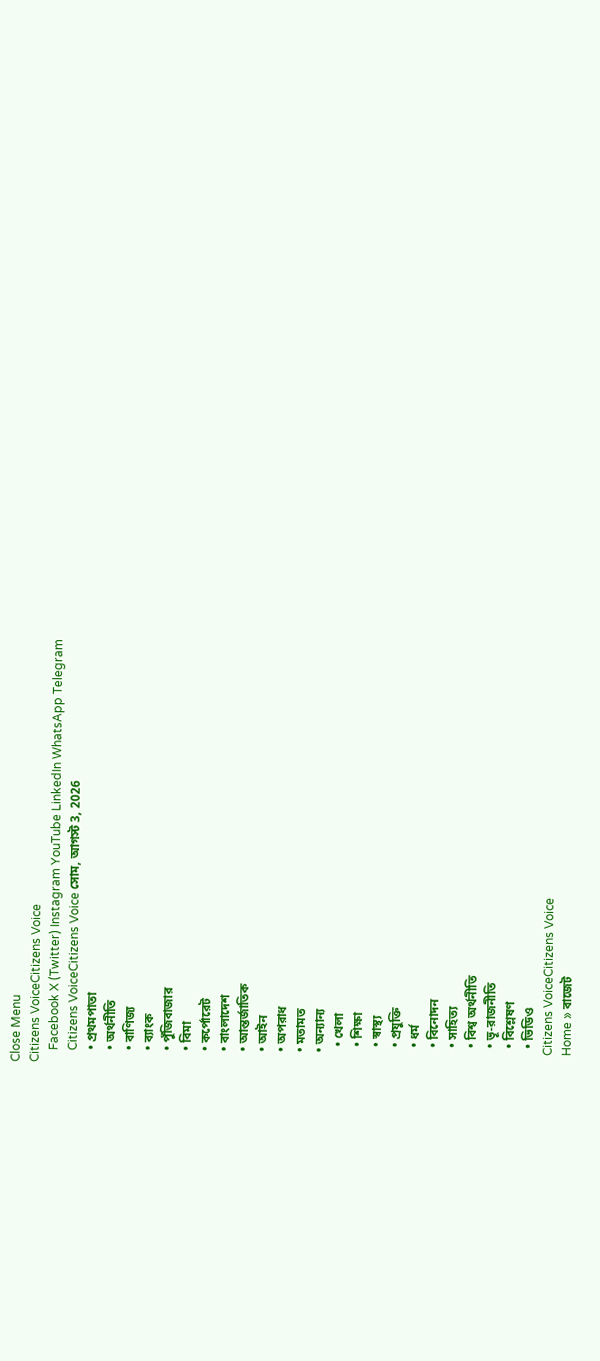Close Menu
Citizens VoiceCitizens Voice
    Facebook X (Twitter) Instagram YouTube LinkedIn WhatsApp Telegram
    Citizens VoiceCitizens Voice সোম, আগস্ট 3, 2026
    • প্রথমপাতা
    • অর্থনীতি
    • বাণিজ্য
    • ব্যাংক
    • পুঁজিবাজার
    • বিমা
    • কর্পোরেট
    • বাংলাদেশ
    • আন্তর্জাতিক
    • আইন
    • অপরাধ
    • মতামত
    • অন্যান্য
      • খেলা
      • শিক্ষা
      • স্বাস্থ্য
      • প্রযুক্তি
      • ধর্ম
      • বিনোদন
      • সাহিত্য
      • বিশ্ব অর্থনীতি
      • ভূ-রাজনীতি
      • বিশ্লেষণ
      • ভিডিও
    Citizens VoiceCitizens Voice
    Home » বাজেট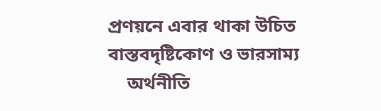প্রণয়নে এবার থাকা উচিত বাস্তবদৃষ্টিকোণ ও ভারসাম্য
    অর্থনীতি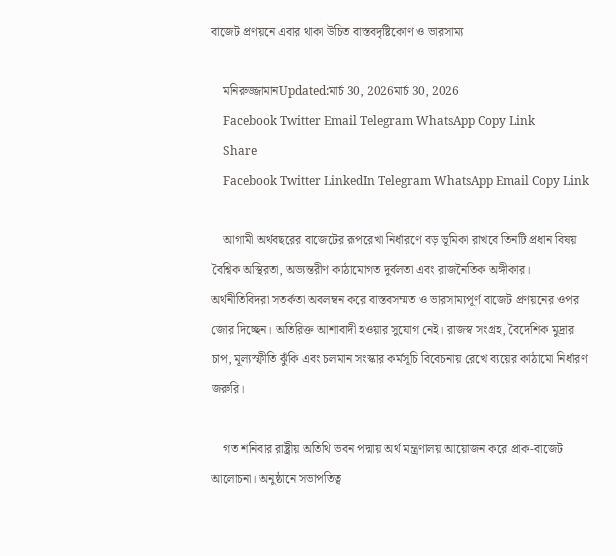বাজেট প্রণয়নে এবার থাকা উচিত বাস্তবদৃষ্টিকোণ ও ভারসাম্য

    মনিরুজ্জামানUpdated:মার্চ 30, 2026মার্চ 30, 2026
    Facebook Twitter Email Telegram WhatsApp Copy Link
    Share
    Facebook Twitter LinkedIn Telegram WhatsApp Email Copy Link

    আগামী অর্থবছরের বাজেটের রূপরেখা নির্ধারণে বড় ভূমিকা রাখবে তিনটি প্রধান বিষয় বৈশ্বিক অস্থিরতা, অভ্যন্তরীণ কাঠামোগত দুর্বলতা এবং রাজনৈতিক অঙ্গীকার। অর্থনীতিবিদরা সতর্কতা অবলম্বন করে বাস্তবসম্মত ও ভারসাম্যপূর্ণ বাজেট প্রণয়নের ওপর জোর দিচ্ছেন। অতিরিক্ত আশাবাদী হওয়ার সুযোগ নেই। রাজস্ব সংগ্রহ, বৈদেশিক মুদ্রার চাপ, মূল্যস্ফীতি ঝুঁকি এবং চলমান সংস্কার কর্মসূচি বিবেচনায় রেখে ব্যয়ের কাঠামো নির্ধারণ জরুরি।

    গত শনিবার রাষ্ট্রীয় অতিথি ভবন পদ্মায় অর্থ মন্ত্রণালয় আয়োজন করে প্রাক-বাজেট আলোচনা। অনুষ্ঠানে সভাপতিত্ব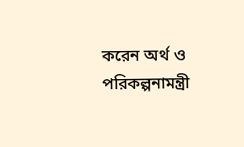করেন অর্থ ও পরিকল্পনামন্ত্রী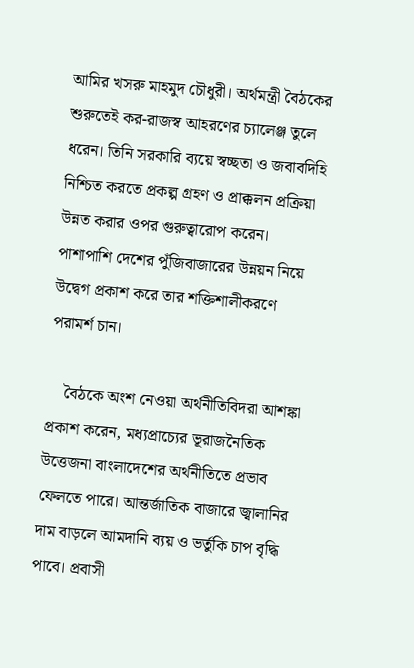আমির খসরু মাহমুদ চৌধুরী। অর্থমন্ত্রী বৈঠকের শুরুতেই কর-রাজস্ব আহরণের চ্যালেঞ্জ তুলে ধরেন। তিনি সরকারি ব্যয়ে স্বচ্ছতা ও জবাবদিহি নিশ্চিত করতে প্রকল্প গ্রহণ ও প্রাক্কলন প্রক্রিয়া উন্নত করার ওপর গুরুত্বারোপ করেন। পাশাপাশি দেশের পুঁজিবাজারের উন্নয়ন নিয়ে উদ্বেগ প্রকাশ করে তার শক্তিশালীকরণে পরামর্শ চান।

    বৈঠকে অংশ নেওয়া অর্থনীতিবিদরা আশঙ্কা প্রকাশ করেন, মধ্যপ্রাচ্যের ভূরাজনৈতিক উত্তেজনা বাংলাদেশের অর্থনীতিতে প্রভাব ফেলতে পারে। আন্তর্জাতিক বাজারে জ্বালানির দাম বাড়লে আমদানি ব্যয় ও ভর্তুকি চাপ বৃদ্ধি পাবে। প্রবাসী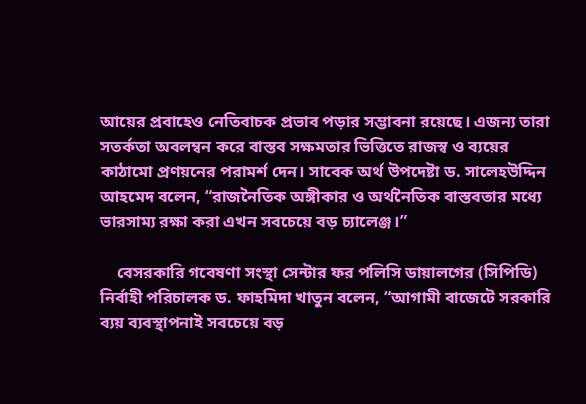আয়ের প্রবাহেও নেতিবাচক প্রভাব পড়ার সম্ভাবনা রয়েছে। এজন্য তারা সতর্কতা অবলম্বন করে বাস্তব সক্ষমতার ভিত্তিতে রাজস্ব ও ব্যয়ের কাঠামো প্রণয়নের পরামর্শ দেন। সাবেক অর্থ উপদেষ্টা ড. সালেহউদ্দিন আহমেদ বলেন, “রাজনৈতিক অঙ্গীকার ও অর্থনৈতিক বাস্তবতার মধ্যে ভারসাম্য রক্ষা করা এখন সবচেয়ে বড় চ্যালেঞ্জ।”

    বেসরকারি গবেষণা সংস্থা সেন্টার ফর পলিসি ডায়ালগের (সিপিডি) নির্বাহী পরিচালক ড. ফাহমিদা খাতুন বলেন, “আগামী বাজেটে সরকারি ব্যয় ব্যবস্থাপনাই সবচেয়ে বড়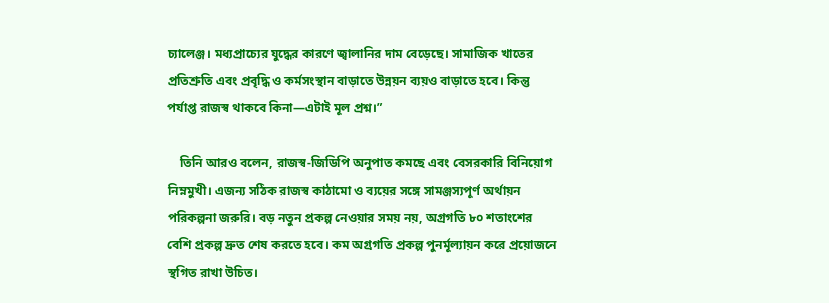চ্যালেঞ্জ। মধ্যপ্রাচ্যের যুদ্ধের কারণে জ্বালানির দাম বেড়েছে। সামাজিক খাতের প্রতিশ্রুতি এবং প্রবৃদ্ধি ও কর্মসংস্থান বাড়াতে উন্নয়ন ব্যয়ও বাড়াতে হবে। কিন্তু পর্যাপ্ত রাজস্ব থাকবে কিনা—এটাই মূল প্রশ্ন।”

    তিনি আরও বলেন, রাজস্ব-জিডিপি অনুপাত কমছে এবং বেসরকারি বিনিয়োগ নিম্নমুখী। এজন্য সঠিক রাজস্ব কাঠামো ও ব্যয়ের সঙ্গে সামঞ্জস্যপূর্ণ অর্থায়ন পরিকল্পনা জরুরি। বড় নতুন প্রকল্প নেওয়ার সময় নয়, অগ্রগতি ৮০ শতাংশের বেশি প্রকল্প দ্রুত শেষ করতে হবে। কম অগ্রগতি প্রকল্প পুনর্মূল্যায়ন করে প্রয়োজনে স্থগিত রাখা উচিত।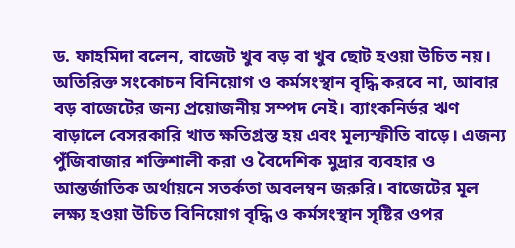ড. ফাহমিদা বলেন, বাজেট খুব বড় বা খুব ছোট হওয়া উচিত নয়। অতিরিক্ত সংকোচন বিনিয়োগ ও কর্মসংস্থান বৃদ্ধি করবে না, আবার বড় বাজেটের জন্য প্রয়োজনীয় সম্পদ নেই। ব্যাংকনির্ভর ঋণ বাড়ালে বেসরকারি খাত ক্ষতিগ্রস্ত হয় এবং মূল্যস্ফীতি বাড়ে। এজন্য পুঁজিবাজার শক্তিশালী করা ও বৈদেশিক মুদ্রার ব্যবহার ও আন্তর্জাতিক অর্থায়নে সতর্কতা অবলম্বন জরুরি। বাজেটের মূল লক্ষ্য হওয়া উচিত বিনিয়োগ বৃদ্ধি ও কর্মসংস্থান সৃষ্টির ওপর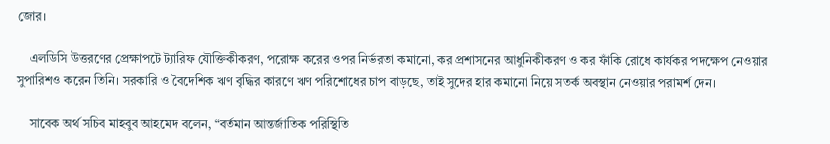জোর।

    এলডিসি উত্তরণের প্রেক্ষাপটে ট্যারিফ যৌক্তিকীকরণ, পরোক্ষ করের ওপর নির্ভরতা কমানো, কর প্রশাসনের আধুনিকীকরণ ও কর ফাঁকি রোধে কার্যকর পদক্ষেপ নেওয়ার সুপারিশও করেন তিনি। সরকারি ও বৈদেশিক ঋণ বৃদ্ধির কারণে ঋণ পরিশোধের চাপ বাড়ছে, তাই সুদের হার কমানো নিয়ে সতর্ক অবস্থান নেওয়ার পরামর্শ দেন।

    সাবেক অর্থ সচিব মাহবুব আহমেদ বলেন, “বর্তমান আন্তর্জাতিক পরিস্থিতি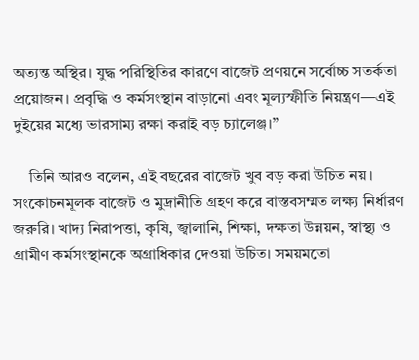অত্যন্ত অস্থির। যুদ্ধ পরিস্থিতির কারণে বাজেট প্রণয়নে সর্বোচ্চ সতর্কতা প্রয়োজন। প্রবৃদ্ধি ও কর্মসংস্থান বাড়ানো এবং মূল্যস্ফীতি নিয়ন্ত্রণ—এই দুইয়ের মধ্যে ভারসাম্য রক্ষা করাই বড় চ্যালেঞ্জ।”

    তিনি আরও বলেন, এই বছরের বাজেট খুব বড় করা উচিত নয়। সংকোচনমূলক বাজেট ও মুদ্রানীতি গ্রহণ করে বাস্তবসম্মত লক্ষ্য নির্ধারণ জরুরি। খাদ্য নিরাপত্তা, কৃষি, জ্বালানি, শিক্ষা, দক্ষতা উন্নয়ন, স্বাস্থ্য ও গ্রামীণ কর্মসংস্থানকে অগ্রাধিকার দেওয়া উচিত। সময়মতো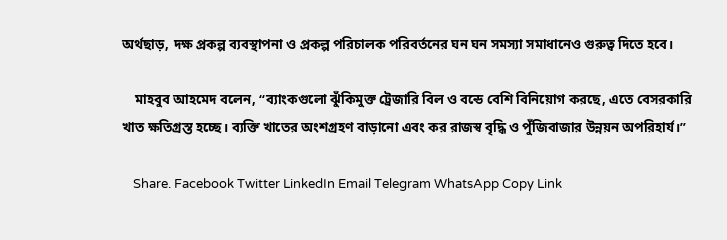অর্থছাড়, দক্ষ প্রকল্প ব্যবস্থাপনা ও প্রকল্প পরিচালক পরিবর্তনের ঘন ঘন সমস্যা সমাধানেও গুরুত্ব দিতে হবে।

    মাহবুব আহমেদ বলেন, “ব্যাংকগুলো ঝুঁকিমুক্ত ট্রেজারি বিল ও বন্ডে বেশি বিনিয়োগ করছে, এতে বেসরকারি খাত ক্ষতিগ্রস্ত হচ্ছে। ব্যক্তি খাতের অংশগ্রহণ বাড়ানো এবং কর রাজস্ব বৃদ্ধি ও পুঁজিবাজার উন্নয়ন অপরিহার্য।”

    Share. Facebook Twitter LinkedIn Email Telegram WhatsApp Copy Link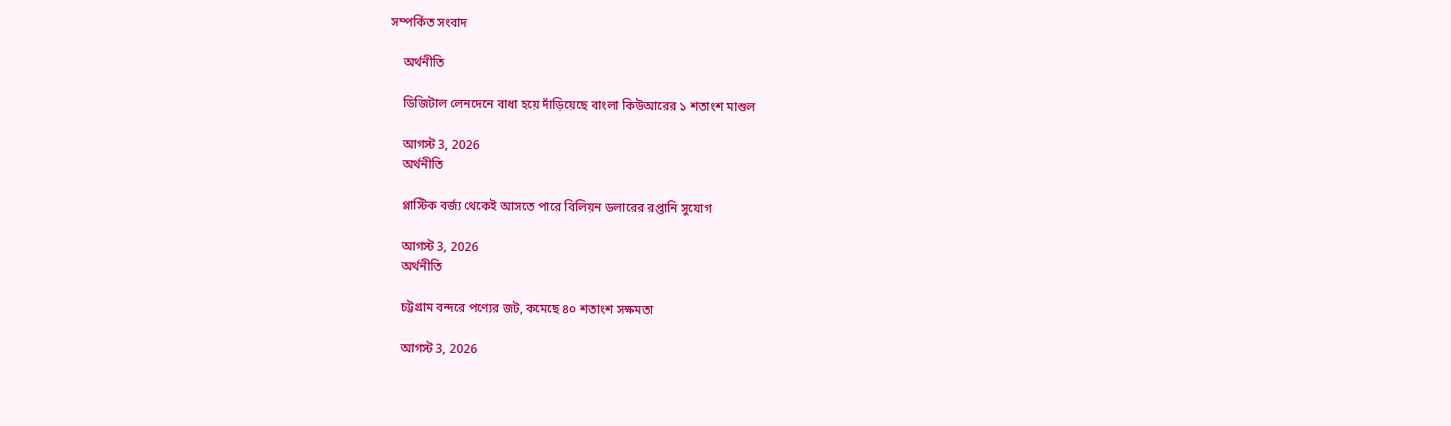সম্পর্কিত সংবাদ

    অর্থনীতি

    ডিজিটাল লেনদেনে বাধা হয়ে দাঁড়িয়েছে বাংলা কিউআরের ১ শতাংশ মাশুল

    আগস্ট 3, 2026
    অর্থনীতি

    প্লাস্টিক বর্জ্য থেকেই আসতে পারে বিলিয়ন ডলারের রপ্তানি সুযোগ

    আগস্ট 3, 2026
    অর্থনীতি

    চট্টগ্রাম বন্দরে পণ্যের জট, কমেছে ৪০ শতাংশ সক্ষমতা

    আগস্ট 3, 2026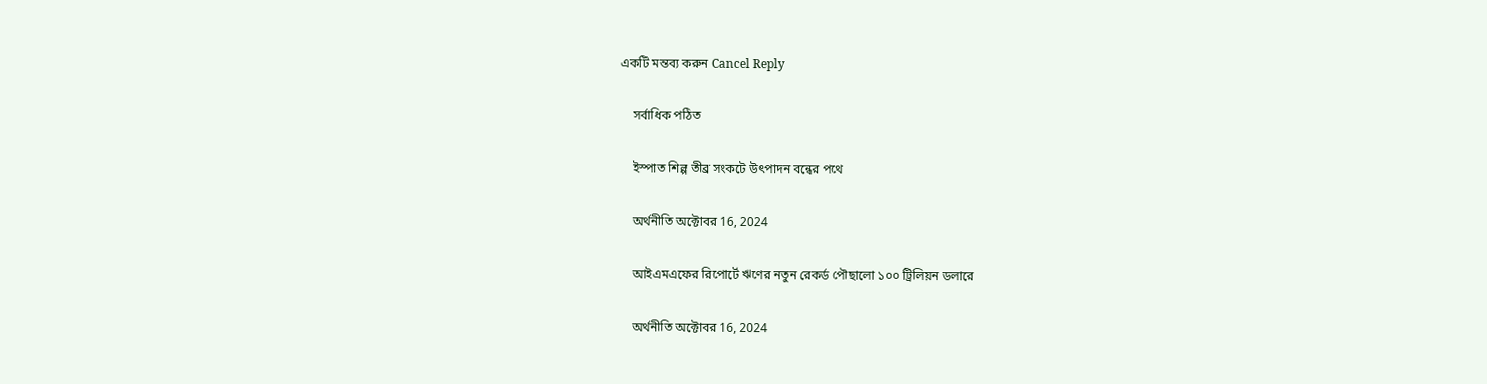একটি মন্তব্য করুন Cancel Reply

    সর্বাধিক পঠিত

    ইস্পাত শিল্প তীব্র সংকটে উৎপাদন বন্ধের পথে

    অর্থনীতি অক্টোবর 16, 2024

    আইএমএফের রিপোর্টে ঋণের নতুন রেকর্ড পৌছালো ১০০ ট্রিলিয়ন ডলারে

    অর্থনীতি অক্টোবর 16, 2024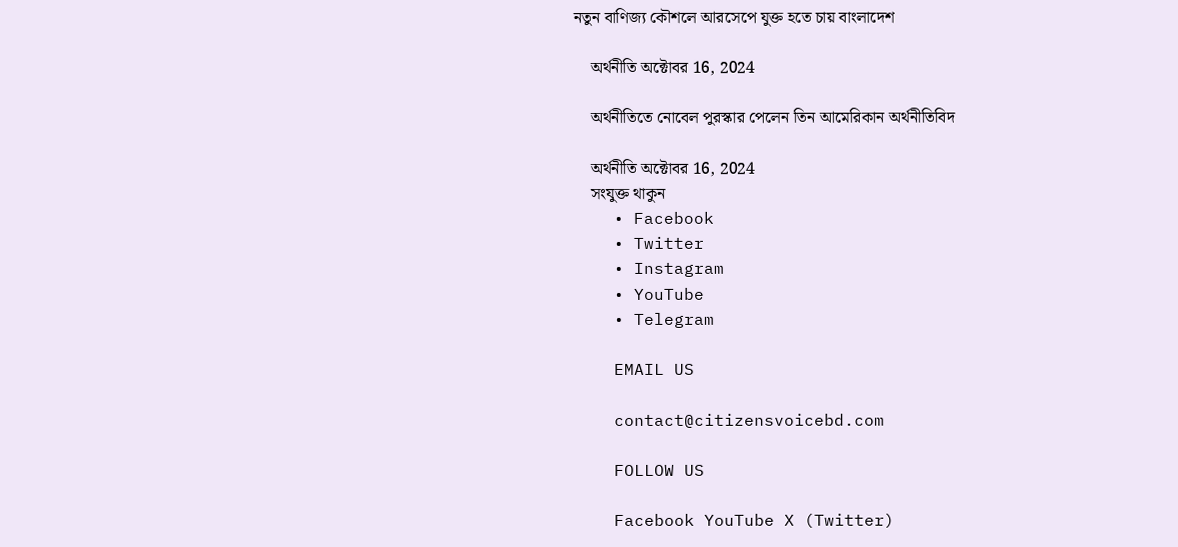নতুন বাণিজ্য কৌশলে আরসেপে যুক্ত হতে চায় বাংলাদেশ

    অর্থনীতি অক্টোবর 16, 2024

    অর্থনীতিতে নোবেল পুরস্কার পেলেন তিন আমেরিকান অর্থনীতিবিদ

    অর্থনীতি অক্টোবর 16, 2024
    সংযুক্ত থাকুন
    • Facebook
    • Twitter
    • Instagram
    • YouTube
    • Telegram

    EMAIL US

    contact@citizensvoicebd.com

    FOLLOW US

    Facebook YouTube X (Twitter)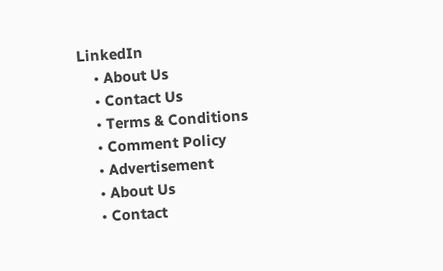LinkedIn
    • About Us
    • Contact Us
    • Terms & Conditions
    • Comment Policy
    • Advertisement
    • About Us
    • Contact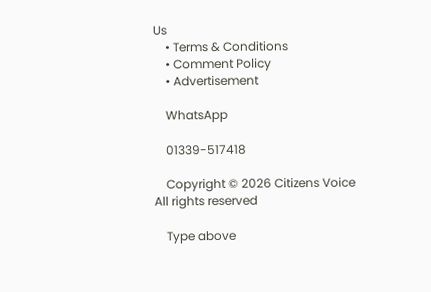Us
    • Terms & Conditions
    • Comment Policy
    • Advertisement

    WhatsApp

    01339-517418

    Copyright © 2026 Citizens Voice All rights reserved

    Type above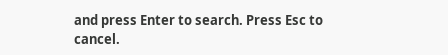and press Enter to search. Press Esc to cancel.